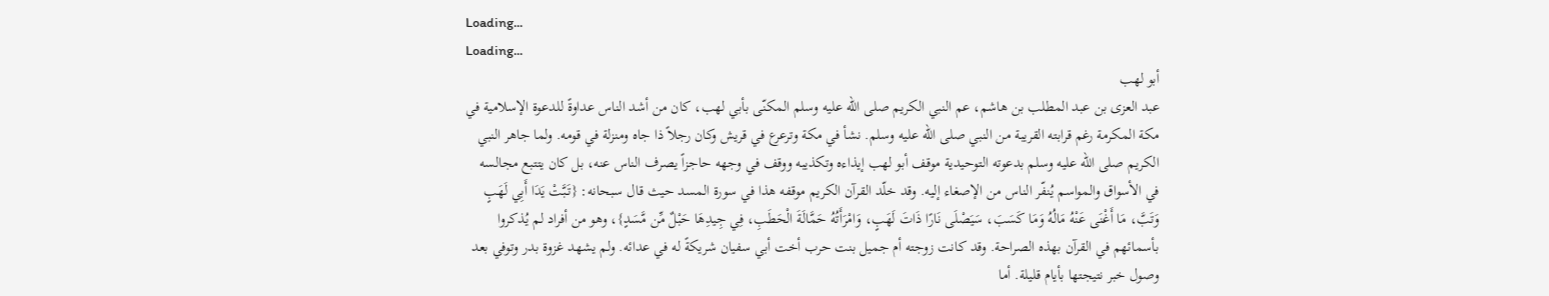Loading...
Loading...
أبو لهب
عبد العزى بن عبد المطلب بن هاشم، عم النبي الكريم صلى الله عليه وسلم المكنّى بأبي لهب، كان من أشد الناس عداوةً للدعوة الإسلامية في مكة المكرمة رغم قرابته القريبة من النبي صلى الله عليه وسلم. نشأ في مكة وترعرع في قريش وكان رجلاً ذا جاه ومنزلة في قومه. ولما جاهر النبي الكريم صلى الله عليه وسلم بدعوته التوحيدية موقف أبو لهب إيذاءه وتكذيبه ووقف في وجهه حاجزاً يصرف الناس عنه، بل كان يتتبع مجالسه في الأسواق والمواسم يُنفّر الناس من الإصغاء إليه. وقد خلّد القرآن الكريم موقفه هذا في سورة المسد حيث قال سبحانه: {تَبَّتْ يَدَا أَبِي لَهَبٍ وَتَبَّ، مَا أَغْنَى عَنْهُ مَالُهُ وَمَا كَسَبَ، سَيَصْلَى نَارًا ذَاتَ لَهَبٍ، وَامْرَأَتُهُ حَمَّالَةَ الْحَطَبِ، فِي جِيدِهَا حَبْلٌ مِّن مَّسَدٍ}، وهو من أفراد لم يُذكروا بأسمائهم في القرآن بهذه الصراحة. وقد كانت زوجته أم جميل بنت حرب أخت أبي سفيان شريكةً له في عدائه. ولم يشهد غزوة بدر وتوفي بعد وصول خبر نتيجتها بأيام قليلة. أما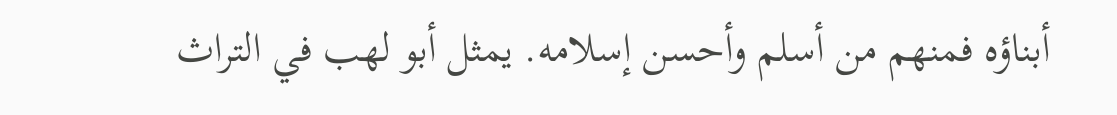أبناؤه فمنهم من أسلم وأحسن إسلامه. يمثل أبو لهب في التراث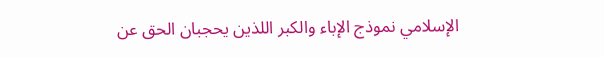الإسلامي نموذج الإباء والكبر اللذين يحجبان الحق عن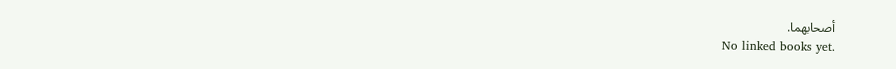أصحابهما.
No linked books yet.